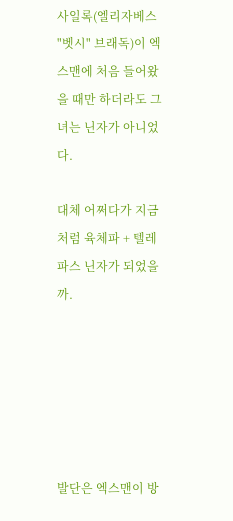사일록(엘리자베스 "벳시" 브래독)이 엑스맨에 처음 들어왔을 때만 하더라도 그녀는 닌자가 아니었다.

대체 어쩌다가 지금처럼 육체파 + 텔레파스 닌자가 되었을까.






발단은 엑스맨이 방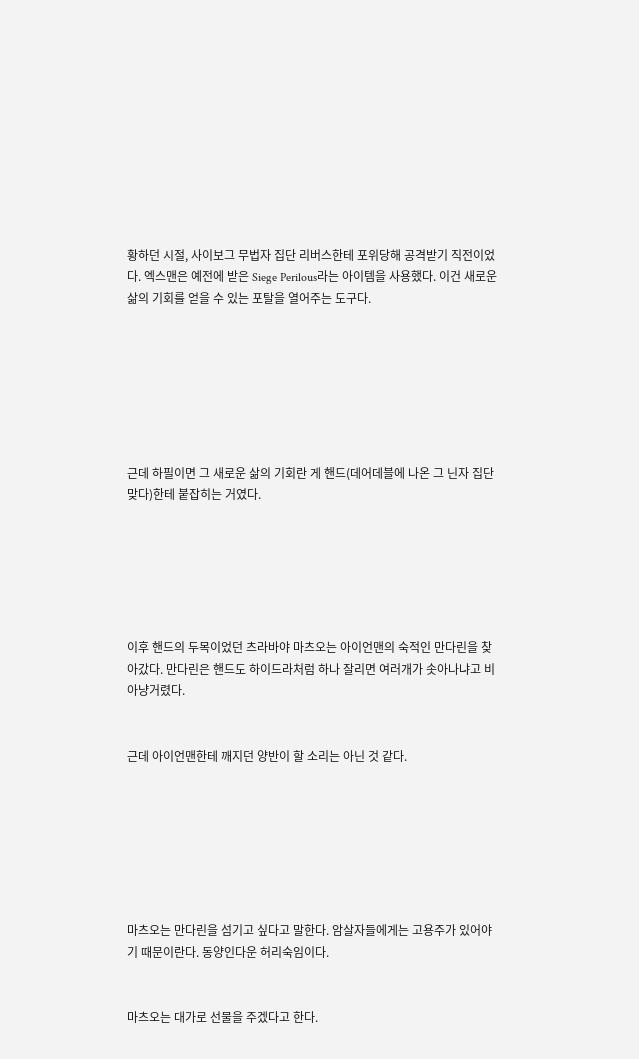황하던 시절, 사이보그 무법자 집단 리버스한테 포위당해 공격받기 직전이었다. 엑스맨은 예전에 받은 Siege Perilous라는 아이템을 사용했다. 이건 새로운 삶의 기회를 얻을 수 있는 포탈을 열어주는 도구다.







근데 하필이면 그 새로운 삶의 기회란 게 핸드(데어데블에 나온 그 닌자 집단 맞다)한테 붙잡히는 거였다.






이후 핸드의 두목이었던 츠라바야 마츠오는 아이언맨의 숙적인 만다린을 찾아갔다. 만다린은 핸드도 하이드라처럼 하나 잘리면 여러개가 솟아나냐고 비아냥거렸다.


근데 아이언맨한테 깨지던 양반이 할 소리는 아닌 것 같다.







마츠오는 만다린을 섬기고 싶다고 말한다. 암살자들에게는 고용주가 있어야기 때문이란다. 동양인다운 허리숙임이다.


마츠오는 대가로 선물을 주겠다고 한다.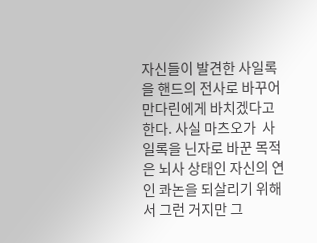자신들이 발견한 사일록을 핸드의 전사로 바꾸어 만다린에게 바치겠다고 한다. 사실 마츠오가  사일록을 닌자로 바꾼 목적은 뇌사 상태인 자신의 연인 콰논을 되살리기 위해서 그런 거지만 그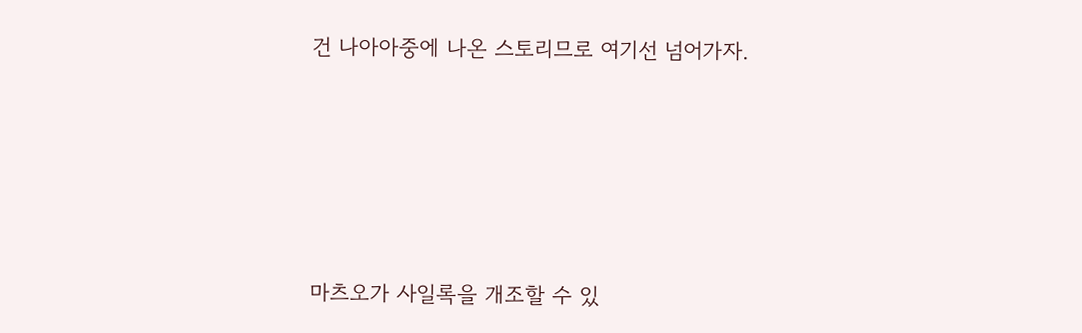건 나아아중에 나온 스토리므로 여기선 넘어가자.






마츠오가 사일록을 개조할 수 있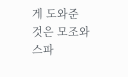게 도와준 것은 모조와 스파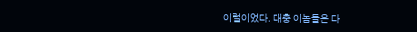이럴이었다. 대충 이놈들은 다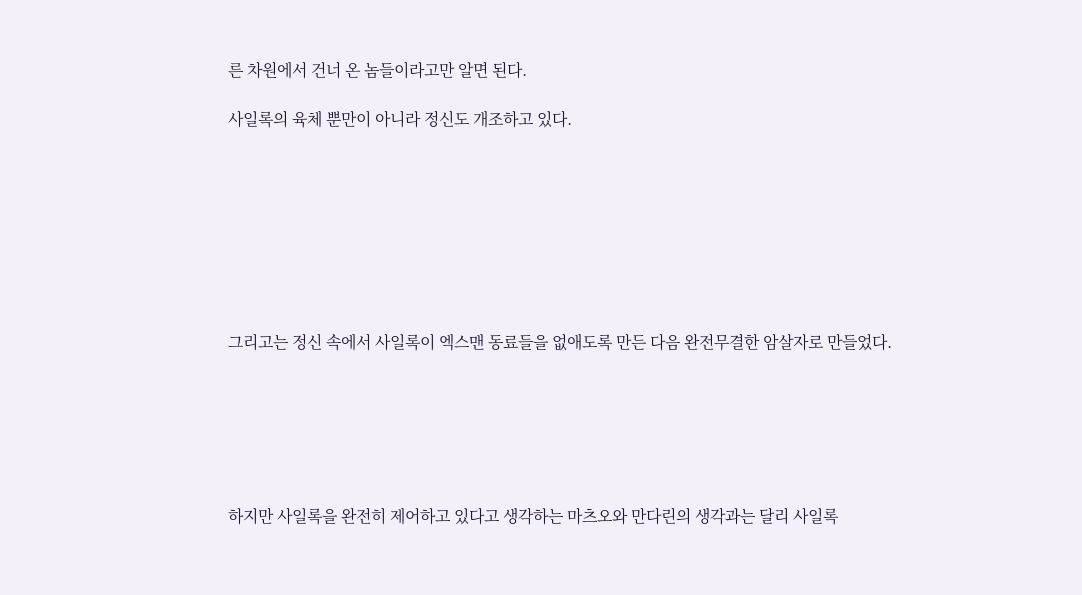른 차원에서 건너 온 놈들이라고만 알면 된다.

사일록의 육체 뿐만이 아니라 정신도 개조하고 있다.








그리고는 정신 속에서 사일록이 엑스맨 동료들을 없애도록 만든 다음 완전무결한 암살자로 만들었다.






하지만 사일록을 완전히 제어하고 있다고 생각하는 마츠오와 만다린의 생각과는 달리 사일록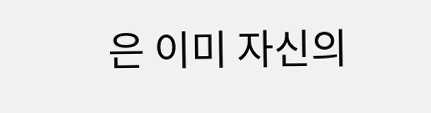은 이미 자신의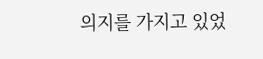의지를 가지고 있었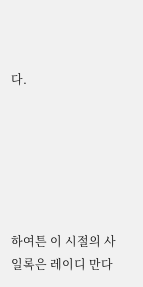다.






하여튼 이 시절의 사일록은 레이디 만다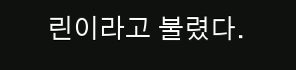린이라고 불렸다.